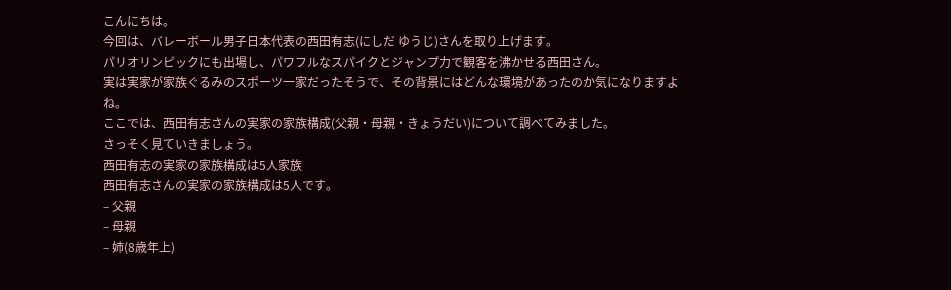こんにちは。
今回は、バレーボール男子日本代表の西田有志(にしだ ゆうじ)さんを取り上げます。
パリオリンピックにも出場し、パワフルなスパイクとジャンプ力で観客を沸かせる西田さん。
実は実家が家族ぐるみのスポーツ一家だったそうで、その背景にはどんな環境があったのか気になりますよね。
ここでは、西田有志さんの実家の家族構成(父親・母親・きょうだい)について調べてみました。
さっそく見ていきましょう。
西田有志の実家の家族構成は5人家族
西田有志さんの実家の家族構成は5人です。
– 父親
– 母親
– 姉(8歳年上)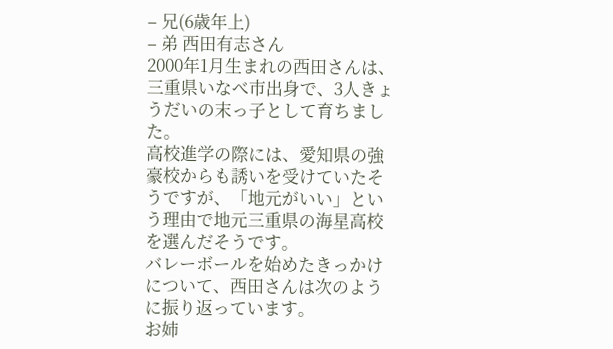– 兄(6歳年上)
– 弟 西田有志さん
2000年1月生まれの西田さんは、三重県いなべ市出身で、3人きょうだいの末っ子として育ちました。
高校進学の際には、愛知県の強豪校からも誘いを受けていたそうですが、「地元がいい」という理由で地元三重県の海星高校を選んだそうです。
バレーボールを始めたきっかけについて、西田さんは次のように振り返っています。
お姉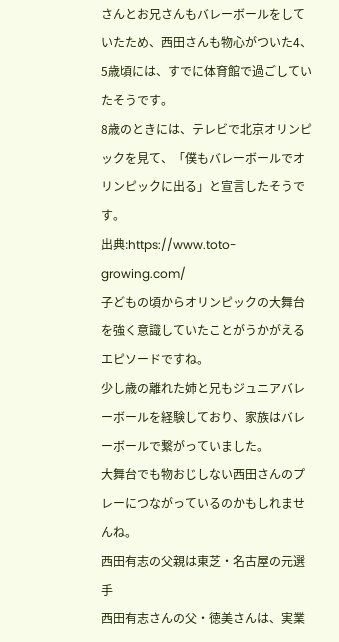さんとお兄さんもバレーボールをしていたため、西田さんも物心がついた4、5歳頃には、すでに体育館で過ごしていたそうです。
8歳のときには、テレビで北京オリンピックを見て、「僕もバレーボールでオリンピックに出る」と宣言したそうです。
出典:https://www.toto-growing.com/
子どもの頃からオリンピックの大舞台を強く意識していたことがうかがえるエピソードですね。
少し歳の離れた姉と兄もジュニアバレーボールを経験しており、家族はバレーボールで繋がっていました。
大舞台でも物おじしない西田さんのプレーにつながっているのかもしれませんね。
西田有志の父親は東芝・名古屋の元選手
西田有志さんの父・徳美さんは、実業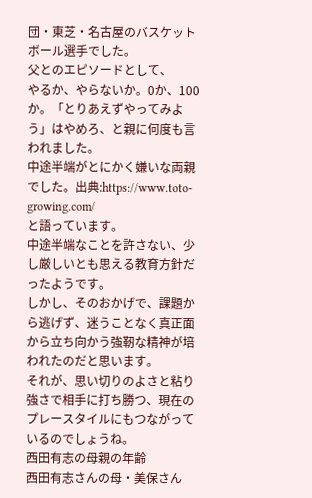団・東芝・名古屋のバスケットボール選手でした。
父とのエピソードとして、
やるか、やらないか。0か、100か。「とりあえずやってみよう」はやめろ、と親に何度も言われました。
中途半端がとにかく嫌いな両親でした。出典:https://www.toto-growing.com/
と語っています。
中途半端なことを許さない、少し厳しいとも思える教育方針だったようです。
しかし、そのおかげで、課題から逃げず、迷うことなく真正面から立ち向かう強靭な精神が培われたのだと思います。
それが、思い切りのよさと粘り強さで相手に打ち勝つ、現在のプレースタイルにもつながっているのでしょうね。
西田有志の母親の年齢
西田有志さんの母・美保さん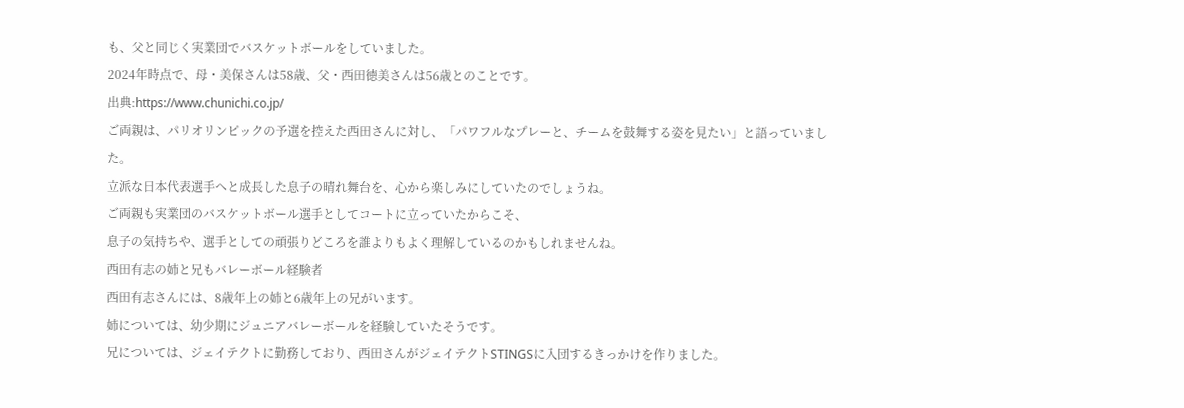も、父と同じく実業団でバスケットボールをしていました。
2024年時点で、母・美保さんは58歳、父・西田徳美さんは56歳とのことです。
出典:https://www.chunichi.co.jp/
ご両親は、パリオリンピックの予選を控えた西田さんに対し、「パワフルなプレーと、チームを鼓舞する姿を見たい」と語っていました。
立派な日本代表選手へと成長した息子の晴れ舞台を、心から楽しみにしていたのでしょうね。
ご両親も実業団のバスケットボール選手としてコートに立っていたからこそ、
息子の気持ちや、選手としての頑張りどころを誰よりもよく理解しているのかもしれませんね。
西田有志の姉と兄もバレーボール経験者
西田有志さんには、8歳年上の姉と6歳年上の兄がいます。
姉については、幼少期にジュニアバレーボールを経験していたそうです。
兄については、ジェイテクトに勤務しており、西田さんがジェイテクトSTINGSに入団するきっかけを作りました。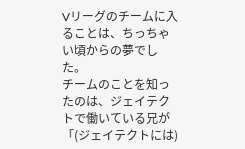Vリーグのチームに入ることは、ちっちゃい頃からの夢でした。
チームのことを知ったのは、ジェイテクトで働いている兄が「(ジェイテクトには)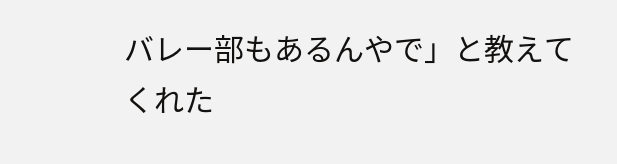バレー部もあるんやで」と教えてくれた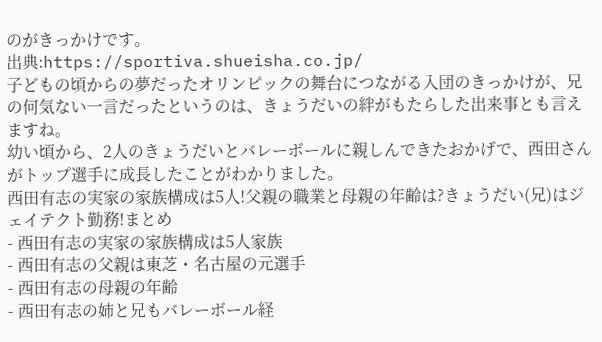のがきっかけです。
出典:https://sportiva.shueisha.co.jp/
子どもの頃からの夢だったオリンピックの舞台につながる入団のきっかけが、兄の何気ない一言だったというのは、きょうだいの絆がもたらした出来事とも言えますね。
幼い頃から、2人のきょうだいとバレーボールに親しんできたおかげで、西田さんがトップ選手に成長したことがわかりました。
西田有志の実家の家族構成は5人!父親の職業と母親の年齢は?きょうだい(兄)はジェイテクト勤務!まとめ
- 西田有志の実家の家族構成は5人家族
- 西田有志の父親は東芝・名古屋の元選手
- 西田有志の母親の年齢
- 西田有志の姉と兄もバレーボール経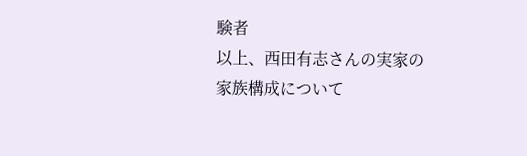験者
以上、西田有志さんの実家の家族構成について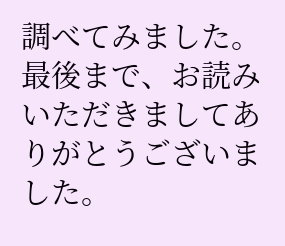調べてみました。
最後まで、お読みいただきましてありがとうございました。